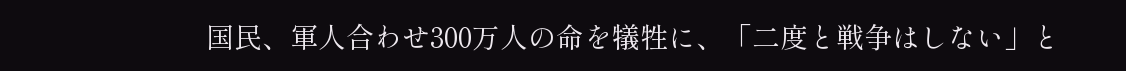国民、軍人合わせ300万人の命を犠牲に、「二度と戦争はしない」と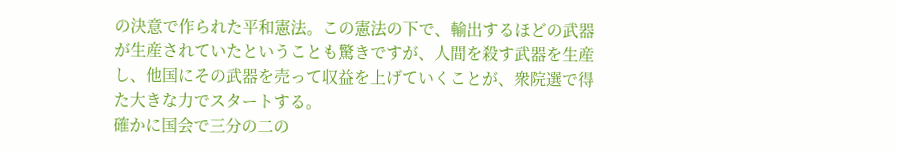の決意で作られた平和憲法。この憲法の下で、輸出するほどの武器が生産されていたということも驚きですが、人間を殺す武器を生産し、他国にその武器を売って収益を上げていくことが、衆院選で得た大きな力でスタートする。
確かに国会で三分の二の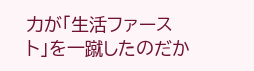力が「生活ファースト」を一蹴したのだか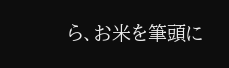ら、お米を筆頭に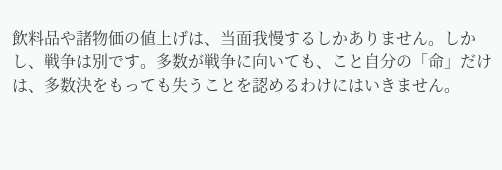飲料品や諸物価の値上げは、当面我慢するしかありません。しかし、戦争は別です。多数が戦争に向いても、こと自分の「命」だけは、多数決をもっても失うことを認めるわけにはいきません。